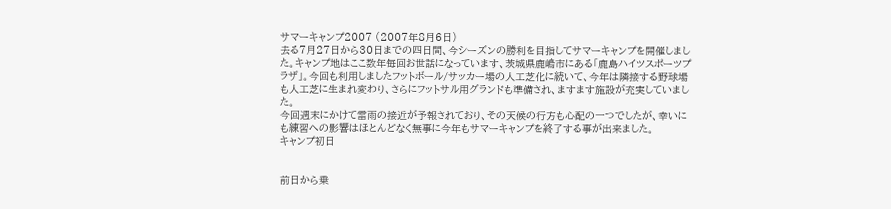サマーキャンプ2007 (2007年8月6日)
去る7月27日から30日までの四日間、今シーズンの勝利を目指してサマーキャンプを開催しました。キャンプ地はここ数年毎回お世話になっています、茨城県鹿嶋市にある「鹿島ハイツスポーツプラザ」。今回も利用しましたフットボール/サッカー場の人工芝化に続いて、今年は隣接する野球場も人工芝に生まれ変わり、さらにフットサル用グランドも準備され、ますます施設が充実していました。
今回週末にかけて雷雨の接近が予報されており、その天候の行方も心配の一つでしたが、幸いにも練習への影響はほとんどなく無事に今年もサマーキャンプを終了する事が出来ました。
キャンプ初日


前日から乗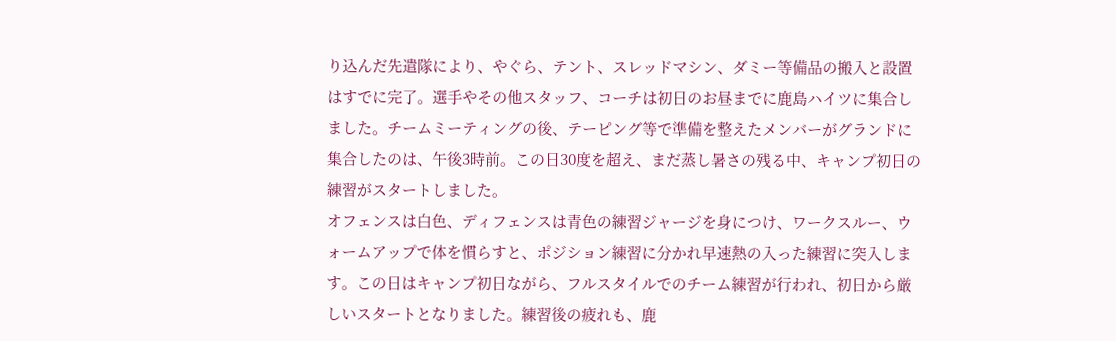り込んだ先遣隊により、やぐら、テント、スレッドマシン、ダミー等備品の搬入と設置はすでに完了。選手やその他スタッフ、コーチは初日のお昼までに鹿島ハイツに集合しました。チームミーティングの後、テーピング等で準備を整えたメンバーがグランドに集合したのは、午後3時前。この日30度を超え、まだ蒸し暑さの残る中、キャンプ初日の練習がスタートしました。
オフェンスは白色、ディフェンスは青色の練習ジャージを身につけ、ワークスルー、ウォームアップで体を慣らすと、ポジション練習に分かれ早速熱の入った練習に突入します。この日はキャンプ初日ながら、フルスタイルでのチーム練習が行われ、初日から厳しいスタートとなりました。練習後の疲れも、鹿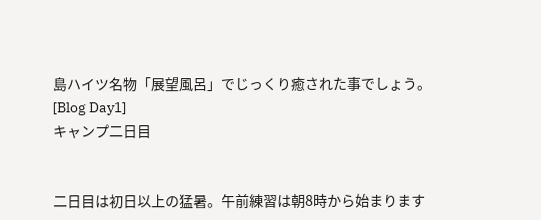島ハイツ名物「展望風呂」でじっくり癒された事でしょう。
[Blog Day1]
キャンプ二日目


二日目は初日以上の猛暑。午前練習は朝8時から始まります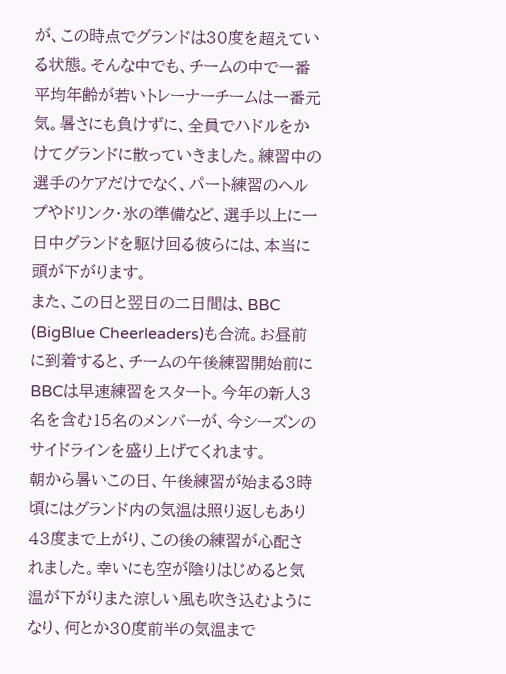が、この時点でグランドは30度を超えている状態。そんな中でも、チームの中で一番平均年齢が若いトレーナーチームは一番元気。暑さにも負けずに、全員でハドルをかけてグランドに散っていきました。練習中の選手のケアだけでなく、パート練習のヘルプやドリンク・氷の準備など、選手以上に一日中グランドを駆け回る彼らには、本当に頭が下がります。
また、この日と翌日の二日間は、BBC (BigBlue Cheerleaders)も合流。お昼前に到着すると、チームの午後練習開始前にBBCは早速練習をスタート。今年の新人3名を含む15名のメンバーが、今シーズンのサイドラインを盛り上げてくれます。
朝から暑いこの日、午後練習が始まる3時頃にはグランド内の気温は照り返しもあり43度まで上がり、この後の練習が心配されました。幸いにも空が陰りはじめると気温が下がりまた涼しい風も吹き込むようになり、何とか30度前半の気温まで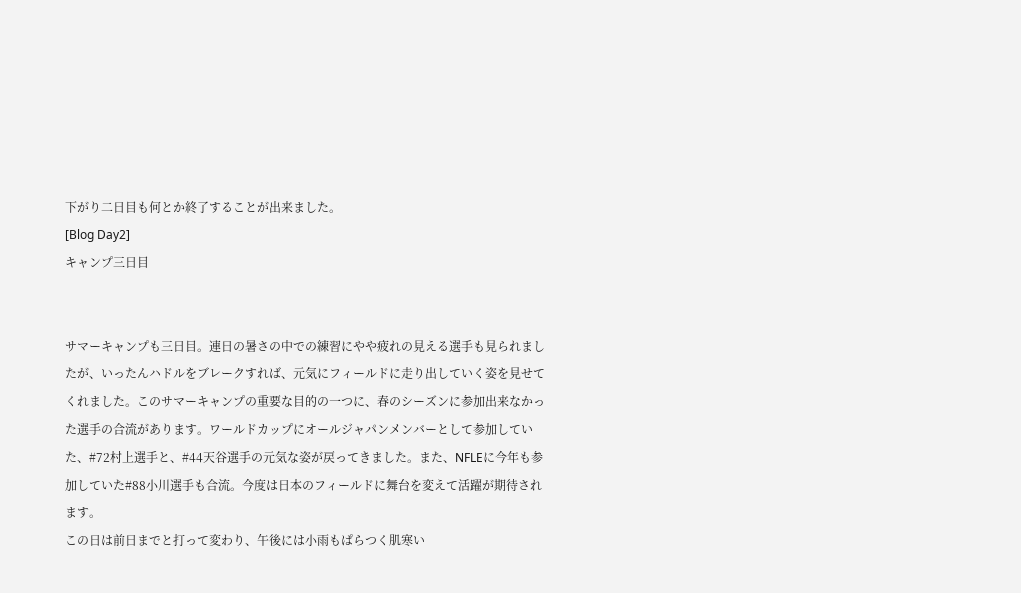下がり二日目も何とか終了することが出来ました。
[Blog Day2]
キャンプ三日目


サマーキャンプも三日目。連日の暑さの中での練習にやや疲れの見える選手も見られましたが、いったんハドルをブレークすれば、元気にフィールドに走り出していく姿を見せてくれました。このサマーキャンプの重要な目的の一つに、春のシーズンに参加出来なかった選手の合流があります。ワールドカップにオールジャパンメンバーとして参加していた、#72村上選手と、#44天谷選手の元気な姿が戻ってきました。また、NFLEに今年も参加していた#88小川選手も合流。今度は日本のフィールドに舞台を変えて活躍が期待されます。
この日は前日までと打って変わり、午後には小雨もぱらつく肌寒い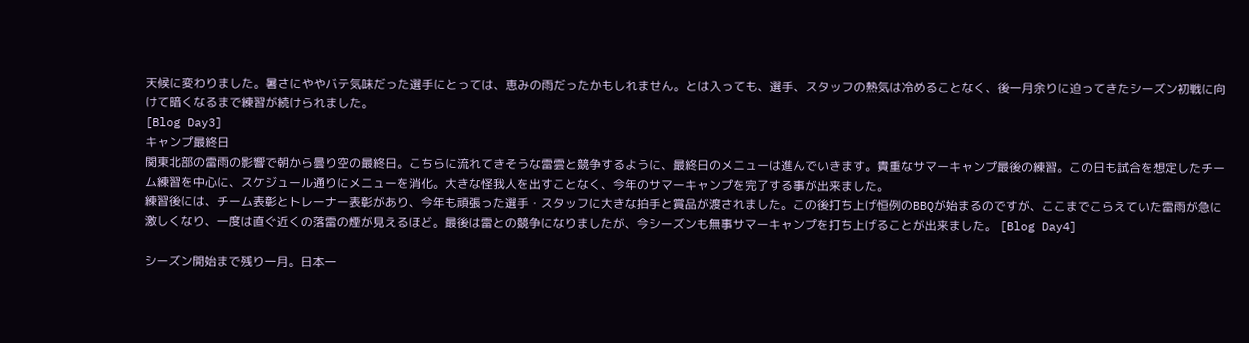天候に変わりました。暑さにややバテ気味だった選手にとっては、恵みの雨だったかもしれません。とは入っても、選手、スタッフの熱気は冷めることなく、後一月余りに迫ってきたシーズン初戦に向けて暗くなるまで練習が続けられました。
[Blog Day3]
キャンプ最終日
関東北部の雷雨の影響で朝から曇り空の最終日。こちらに流れてきそうな雷雲と競争するように、最終日のメニューは進んでいきます。貴重なサマーキャンプ最後の練習。この日も試合を想定したチーム練習を中心に、スケジュール通りにメニューを消化。大きな怪我人を出すことなく、今年のサマーキャンプを完了する事が出来ました。
練習後には、チーム表彰とトレーナー表彰があり、今年も頑張った選手・スタッフに大きな拍手と賞品が渡されました。この後打ち上げ恒例のBBQが始まるのですが、ここまでこらえていた雷雨が急に激しくなり、一度は直ぐ近くの落雷の煙が見えるほど。最後は雷との競争になりましたが、今シーズンも無事サマーキャンプを打ち上げることが出来ました。 [Blog Day4]

シーズン開始まで残り一月。日本一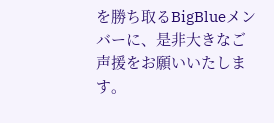を勝ち取るBigBlueメンバーに、是非大きなご声援をお願いいたします。